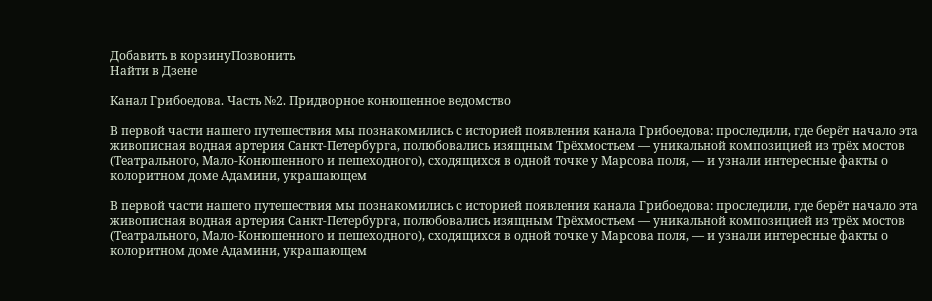Добавить в корзинуПозвонить
Найти в Дзене

Канал Грибоедова. Часть №2. Придворное конюшенное ведомство

В первой части нашего путешествия мы познакомились с историей появления канала Грибоедова: проследили, где берёт начало эта живописная водная артерия Санкт‑Петербурга, полюбовались изящным Трёхмостьем — уникальной композицией из трёх мостов (Театрального, Мало‑Конюшенного и пешеходного), сходящихся в одной точке у Марсова поля, — и узнали интересные факты о колоритном доме Адамини, украшающем

В первой части нашего путешествия мы познакомились с историей появления канала Грибоедова: проследили, где берёт начало эта живописная водная артерия Санкт‑Петербурга, полюбовались изящным Трёхмостьем — уникальной композицией из трёх мостов (Театрального, Мало‑Конюшенного и пешеходного), сходящихся в одной точке у Марсова поля, — и узнали интересные факты о колоритном доме Адамини, украшающем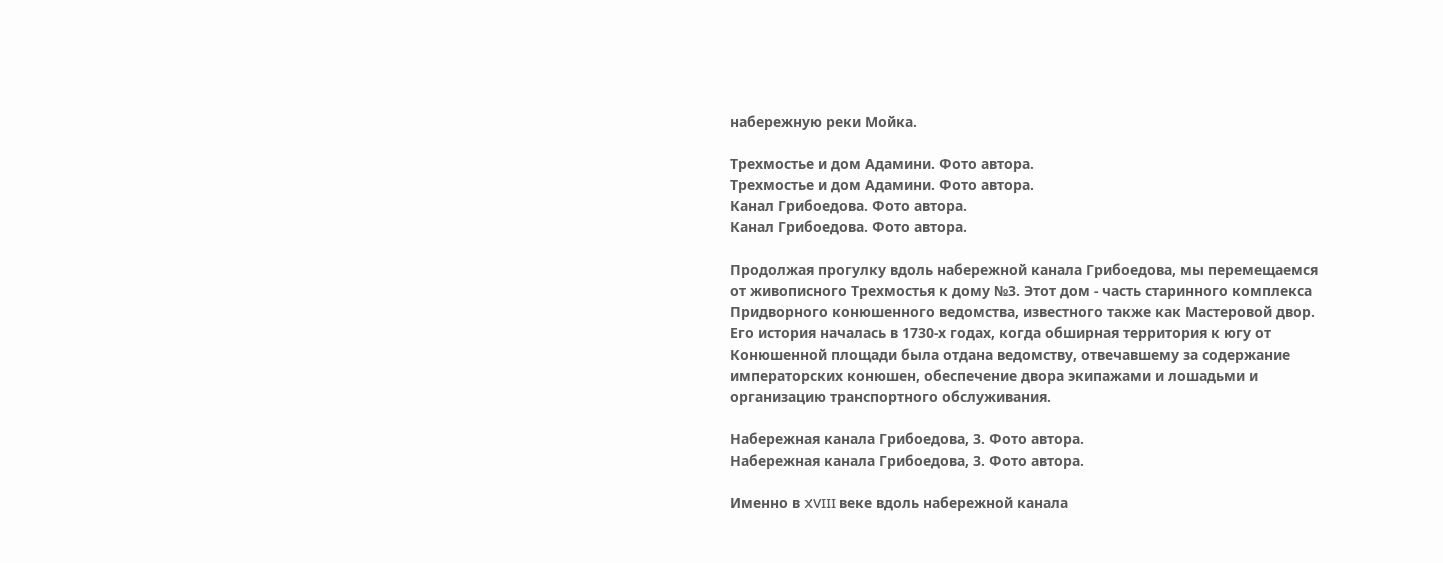набережную реки Мойка.

Трехмостье и дом Адамини. Фото автора.
Трехмостье и дом Адамини. Фото автора.
Канал Грибоедова. Фото автора.
Канал Грибоедова. Фото автора.

Продолжая прогулку вдоль набережной канала Грибоедова, мы перемещаемся от живописного Трехмостья к дому №3. Этот дом - часть старинного комплекса Придворного конюшенного ведомства, известного также как Мастеровой двор. Его история началась в 1730‑х годах, когда обширная территория к югу от Конюшенной площади была отдана ведомству, отвечавшему за содержание императорских конюшен, обеспечение двора экипажами и лошадьми и организацию транспортного обслуживания.

Набережная канала Грибоедова, 3. Фото автора.
Набережная канала Грибоедова, 3. Фото автора.

Именно в XVIII веке вдоль набережной канала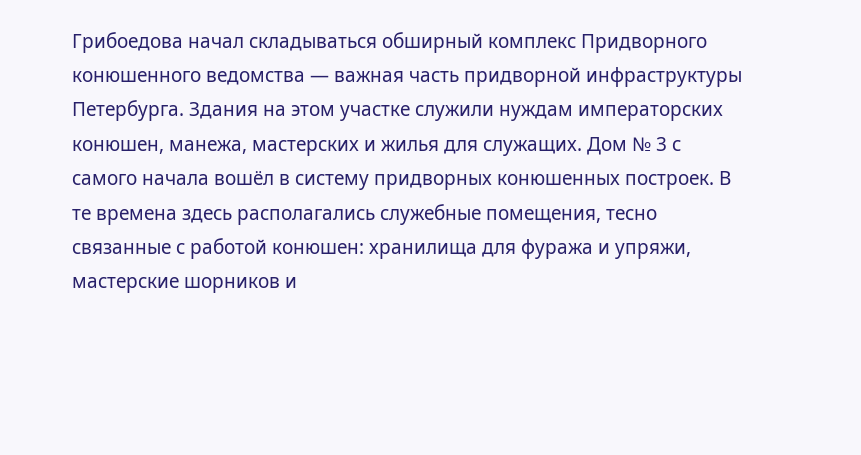Грибоедова начал складываться обширный комплекс Придворного конюшенного ведомства — важная часть придворной инфраструктуры Петербурга. Здания на этом участке служили нуждам императорских конюшен, манежа, мастерских и жилья для служащих. Дом № 3 с самого начала вошёл в систему придворных конюшенных построек. В те времена здесь располагались служебные помещения, тесно связанные с работой конюшен: хранилища для фуража и упряжи, мастерские шорников и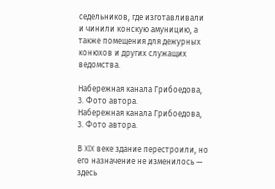седельников, где изготавливали и чинили конскую амуницию, а также помещения для дежурных конюхов и других служащих ведомства.

Набережная канала Грибоедова, 3. Фото автора.
Набережная канала Грибоедова, 3. Фото автора.

В XIX веке здание перестроили, но его назначение не изменилось — здесь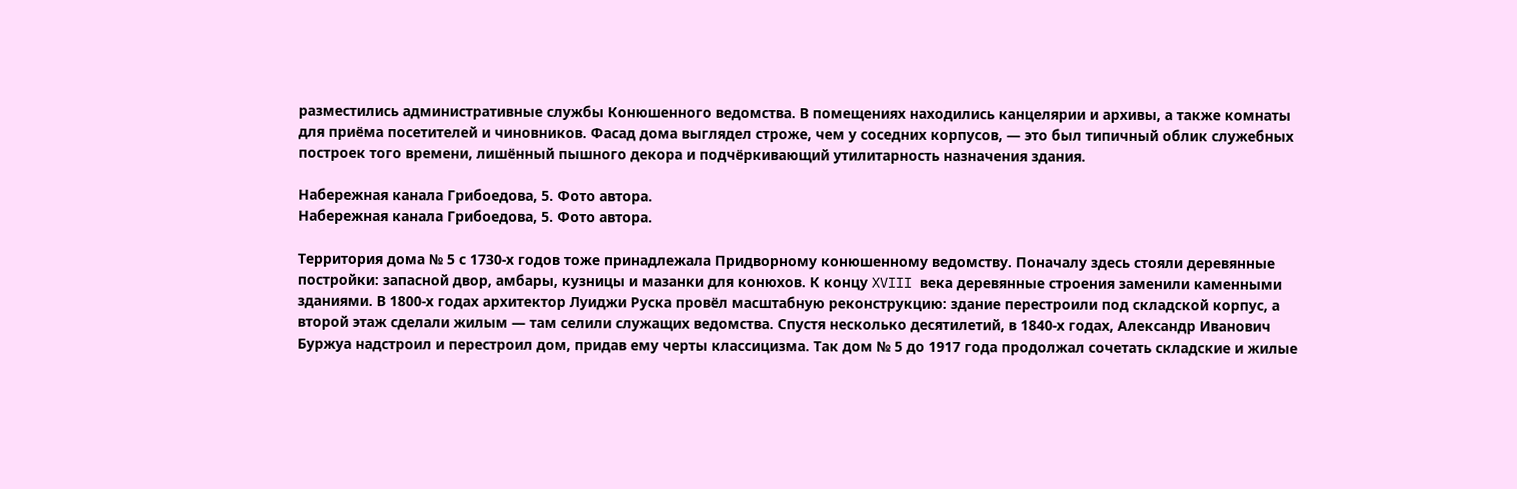разместились административные службы Конюшенного ведомства. В помещениях находились канцелярии и архивы, а также комнаты для приёма посетителей и чиновников. Фасад дома выглядел строже, чем у соседних корпусов, — это был типичный облик служебных построек того времени, лишённый пышного декора и подчёркивающий утилитарность назначения здания.

Набережная канала Грибоедова, 5. Фото автора.
Набережная канала Грибоедова, 5. Фото автора.

Территория дома № 5 с 1730‑х годов тоже принадлежала Придворному конюшенному ведомству. Поначалу здесь стояли деревянные постройки: запасной двор, амбары, кузницы и мазанки для конюхов. К концу XVIII века деревянные строения заменили каменными зданиями. В 1800‑х годах архитектор Луиджи Руска провёл масштабную реконструкцию: здание перестроили под складской корпус, а второй этаж сделали жилым — там селили служащих ведомства. Спустя несколько десятилетий, в 1840‑х годах, Александр Иванович Буржуа надстроил и перестроил дом, придав ему черты классицизма. Так дом № 5 до 1917 года продолжал сочетать складские и жилые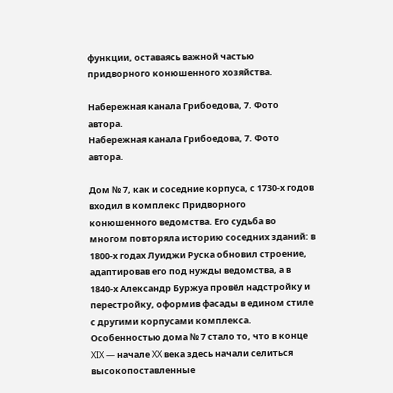функции, оставаясь важной частью придворного конюшенного хозяйства.

Набережная канала Грибоедова, 7. Фото автора.
Набережная канала Грибоедова, 7. Фото автора.

Дом № 7, как и соседние корпуса, с 1730‑х годов входил в комплекс Придворного конюшенного ведомства. Его судьба во многом повторяла историю соседних зданий: в 1800‑х годах Луиджи Руска обновил строение, адаптировав его под нужды ведомства, а в 1840‑х Александр Буржуа провёл надстройку и перестройку, оформив фасады в едином стиле с другими корпусами комплекса. Особенностью дома № 7 стало то, что в конце XIX — начале XX века здесь начали селиться высокопоставленные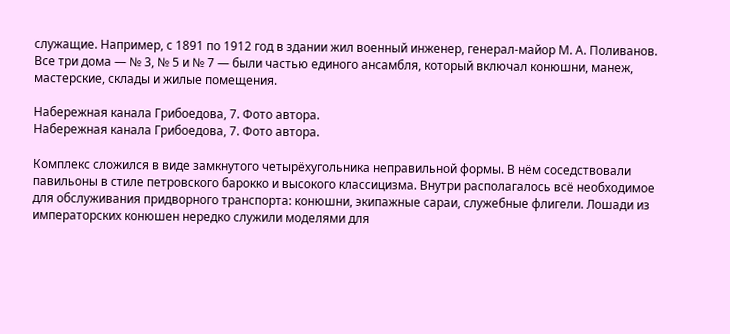служащие. Например, с 1891 по 1912 год в здании жил военный инженер, генерал‑майор М. А. Поливанов. Все три дома — № 3, № 5 и № 7 — были частью единого ансамбля, который включал конюшни, манеж, мастерские, склады и жилые помещения.

Набережная канала Грибоедова, 7. Фото автора.
Набережная канала Грибоедова, 7. Фото автора.

Комплекс сложился в виде замкнутого четырёхугольника неправильной формы. В нём соседствовали павильоны в стиле петровского барокко и высокого классицизма. Внутри располагалось всё необходимое для обслуживания придворного транспорта: конюшни, экипажные сараи, служебные флигели. Лошади из императорских конюшен нередко служили моделями для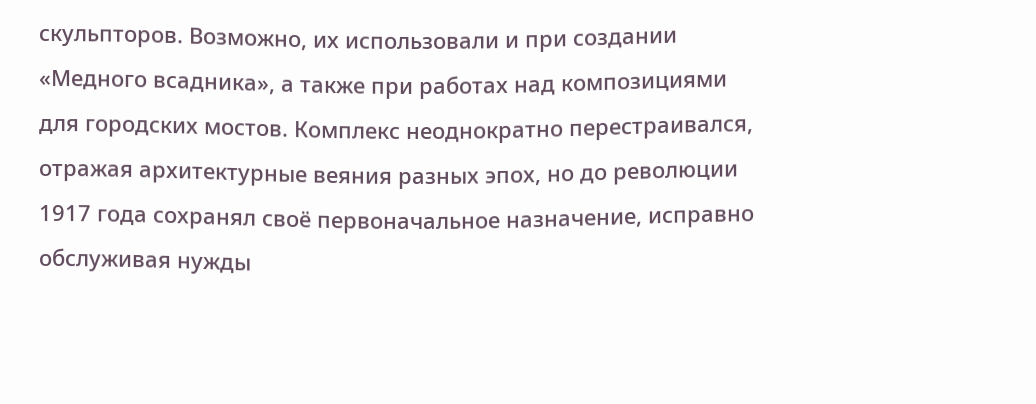скульпторов. Возможно, их использовали и при создании «Медного всадника», а также при работах над композициями для городских мостов. Комплекс неоднократно перестраивался, отражая архитектурные веяния разных эпох, но до революции 1917 года сохранял своё первоначальное назначение, исправно обслуживая нужды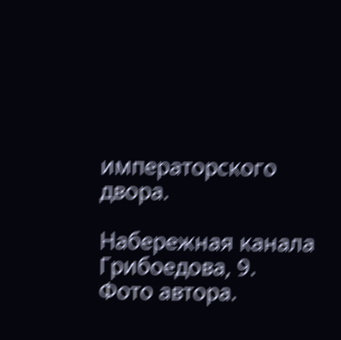императорского двора.

Набережная канала Грибоедова, 9. Фото автора.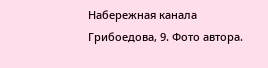Набережная канала Грибоедова, 9. Фото автора.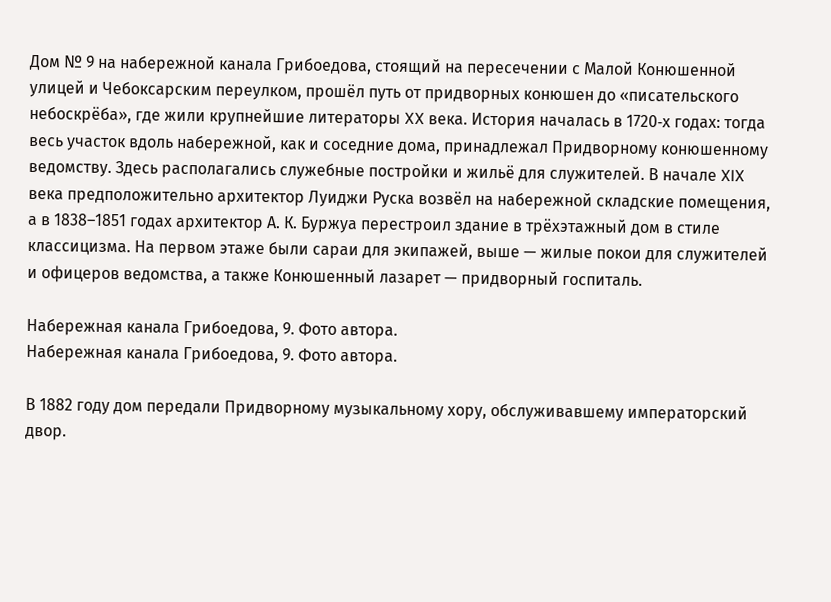Дом № 9 на набережной канала Грибоедова, стоящий на пересечении с Малой Конюшенной улицей и Чебоксарским переулком, прошёл путь от придворных конюшен до «писательского небоскрёба», где жили крупнейшие литераторы XX века. История началась в 1720‑х годах: тогда весь участок вдоль набережной, как и соседние дома, принадлежал Придворному конюшенному ведомству. Здесь располагались служебные постройки и жильё для служителей. В начале XIX века предположительно архитектор Луиджи Руска возвёл на набережной складские помещения, а в 1838–1851 годах архитектор А. К. Буржуа перестроил здание в трёхэтажный дом в стиле классицизма. На первом этаже были сараи для экипажей, выше — жилые покои для служителей и офицеров ведомства, а также Конюшенный лазарет — придворный госпиталь.

Набережная канала Грибоедова, 9. Фото автора.
Набережная канала Грибоедова, 9. Фото автора.

В 1882 году дом передали Придворному музыкальному хору, обслуживавшему императорский двор.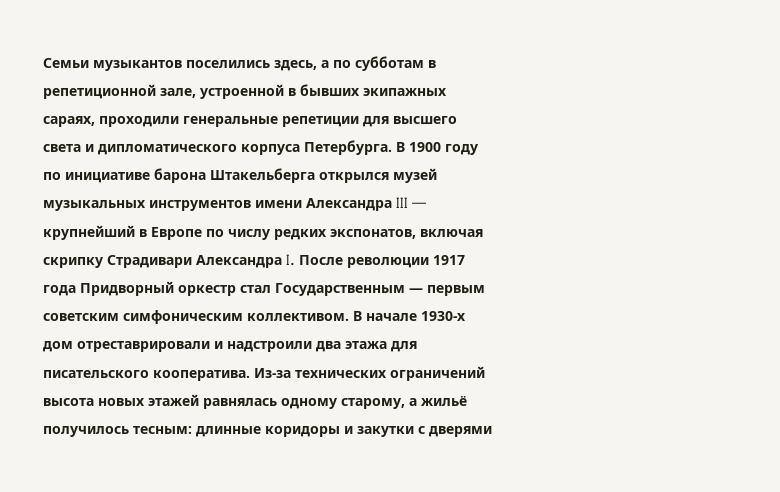Семьи музыкантов поселились здесь, а по субботам в репетиционной зале, устроенной в бывших экипажных сараях, проходили генеральные репетиции для высшего света и дипломатического корпуса Петербурга. В 1900 году по инициативе барона Штакельберга открылся музей музыкальных инструментов имени Александра III — крупнейший в Европе по числу редких экспонатов, включая скрипку Страдивари Александра I. После революции 1917 года Придворный оркестр стал Государственным — первым советским симфоническим коллективом. В начале 1930‑х дом отреставрировали и надстроили два этажа для писательского кооператива. Из‑за технических ограничений высота новых этажей равнялась одному старому, а жильё получилось тесным: длинные коридоры и закутки с дверями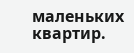маленьких квартир.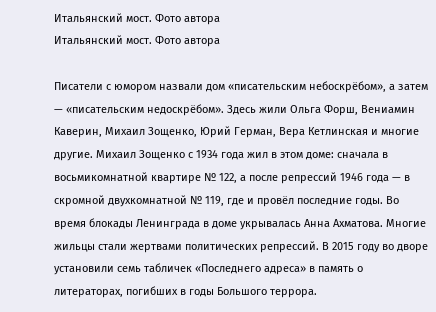Итальянский мост. Фото автора
Итальянский мост. Фото автора

Писатели с юмором назвали дом «писательским небоскрёбом», а затем — «писательским недоскрёбом». Здесь жили Ольга Форш, Вениамин Каверин, Михаил Зощенко, Юрий Герман, Вера Кетлинская и многие другие. Михаил Зощенко с 1934 года жил в этом доме: сначала в восьмикомнатной квартире № 122, а после репрессий 1946 года — в скромной двухкомнатной № 119, где и провёл последние годы. Во время блокады Ленинграда в доме укрывалась Анна Ахматова. Многие жильцы стали жертвами политических репрессий. В 2015 году во дворе установили семь табличек «Последнего адреса» в память о литераторах, погибших в годы Большого террора.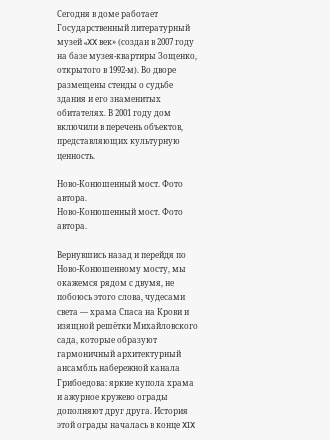Сегодня в доме работает Государственный литературный музей «XX век» (создан в 2007 году на базе музея‑квартиры Зощенко, открытого в 1992‑м). Во дворе размещены стенды о судьбе здания и его знаменитых обитателях. В 2001 году дом включили в перечень объектов, представляющих культурную ценность.

Ново-Конюшенный мост. Фото автора.
Ново-Конюшенный мост. Фото автора.

Вернувшись назад и перейдя по Ново‑Конюшенному мосту, мы окажемся рядом с двумя, не побоюсь этого слова, чудесами света — храма Спаса на Крови и изящной решётки Михайловского сада, которые образуют гармоничный архитектурный ансамбль набережной канала Грибоедова: яркие купола храма и ажурное кружево ограды дополняют друг друга. История этой ограды началась в конце XIX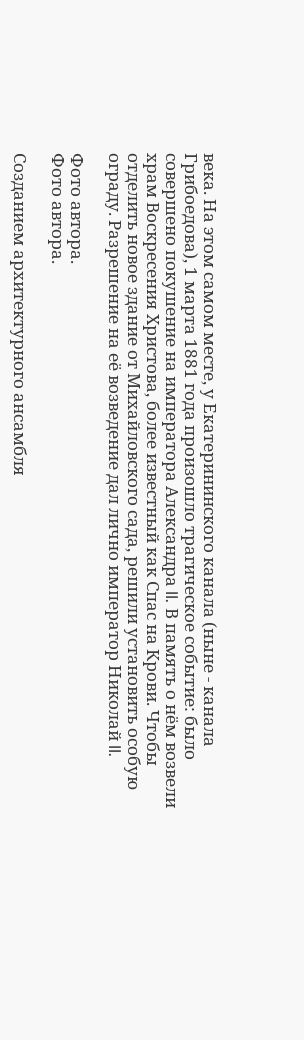века. На этом самом месте, у Екатерининского канала (ныне - канала Грибоедова), 1 марта 1881 года произошло трагическое событие: было совершено покушение на императора Александра II. В память о нём возвели храм Воскресения Христова, более известный как Спас на Крови. Чтобы отделить новое здание от Михайловского сада, решили установить особую ограду. Разрешение на её возведение дал лично император Николай II.

Фото автора.
Фото автора.

Созданием архитектурного ансамбля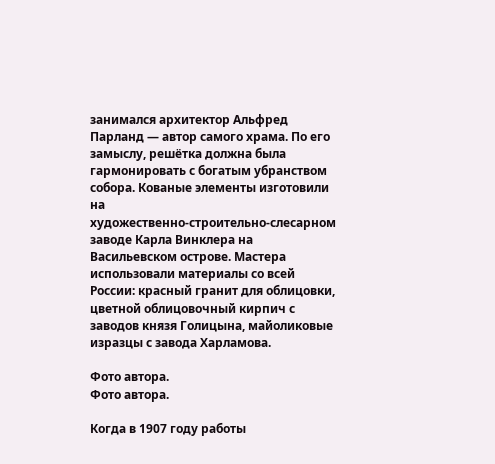занимался архитектор Альфред Парланд — автор самого храма. По его замыслу, решётка должна была гармонировать с богатым убранством собора. Кованые элементы изготовили на художественно‑строительно‑слесарном заводе Карла Винклера на Васильевском острове. Мастера использовали материалы со всей России: красный гранит для облицовки, цветной облицовочный кирпич с заводов князя Голицына, майоликовые изразцы с завода Харламова.

Фото автора.
Фото автора.

Когда в 1907 году работы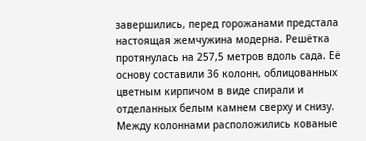завершились, перед горожанами предстала настоящая жемчужина модерна. Решётка протянулась на 257,5 метров вдоль сада. Её основу составили 36 колонн, облицованных цветным кирпичом в виде спирали и отделанных белым камнем сверху и снизу. Между колоннами расположились кованые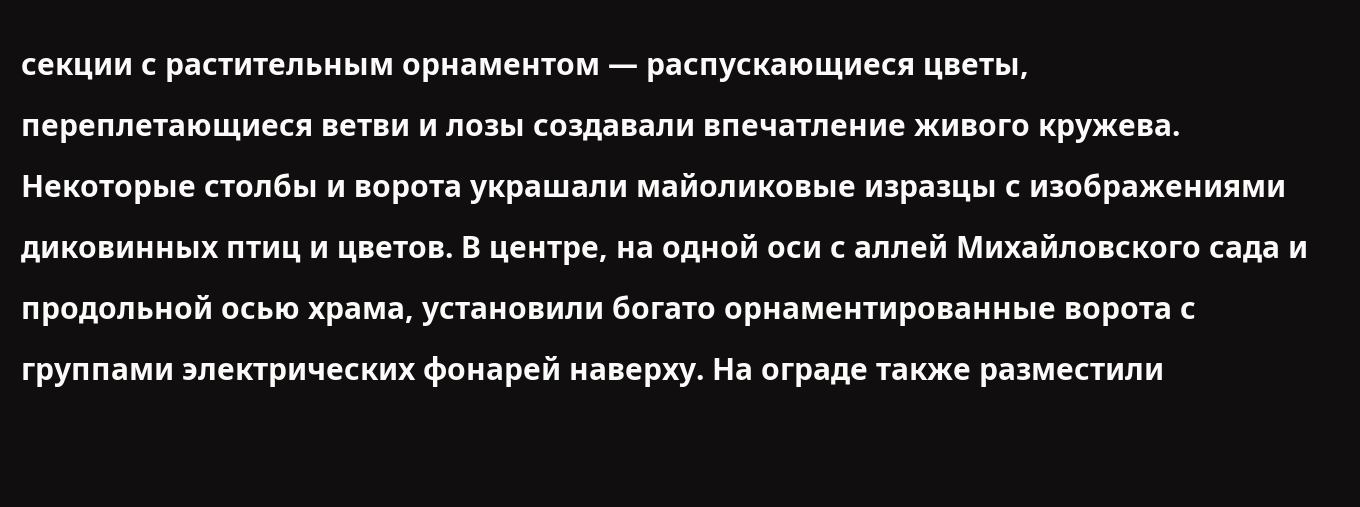секции с растительным орнаментом — распускающиеся цветы, переплетающиеся ветви и лозы создавали впечатление живого кружева. Некоторые столбы и ворота украшали майоликовые изразцы с изображениями диковинных птиц и цветов. В центре, на одной оси с аллей Михайловского сада и продольной осью храма, установили богато орнаментированные ворота с группами электрических фонарей наверху. На ограде также разместили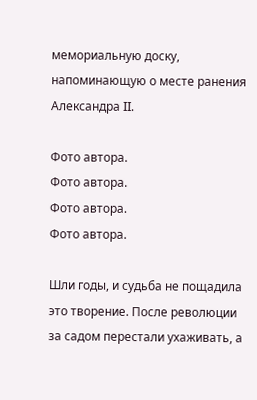мемориальную доску, напоминающую о месте ранения Александра II.

Фото автора.
Фото автора.
Фото автора.
Фото автора.

Шли годы, и судьба не пощадила это творение. После революции за садом перестали ухаживать, а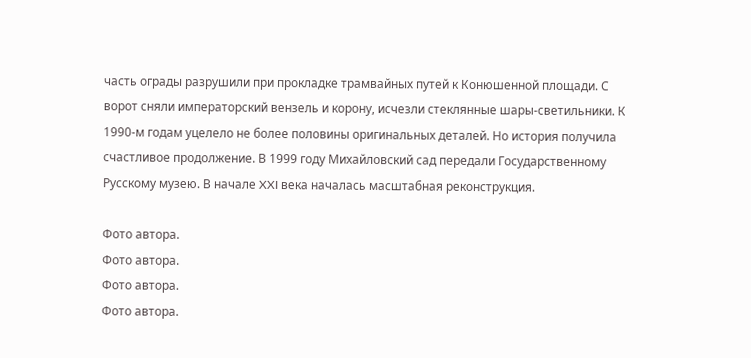часть ограды разрушили при прокладке трамвайных путей к Конюшенной площади. С ворот сняли императорский вензель и корону, исчезли стеклянные шары‑светильники. К 1990‑м годам уцелело не более половины оригинальных деталей. Но история получила счастливое продолжение. В 1999 году Михайловский сад передали Государственному Русскому музею. В начале XXI века началась масштабная реконструкция.

Фото автора.
Фото автора.
Фото автора.
Фото автора.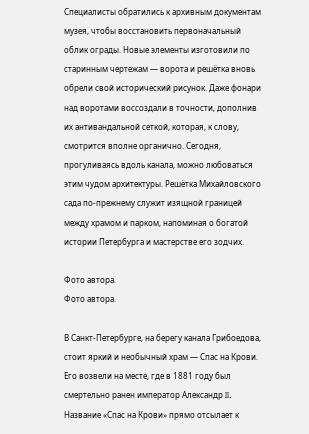Специалисты обратились к архивным документам музея, чтобы восстановить первоначальный облик ограды. Новые элементы изготовили по старинным чертежам — ворота и решётка вновь обрели свой исторический рисунок. Даже фонари над воротами воссоздали в точности, дополнив их антивандальной сеткой, которая, к слову, смотрится вполне органично. Сегодня, прогуливаясь вдоль канала, можно любоваться этим чудом архитектуры. Решётка Михайловского сада по‑прежнему служит изящной границей между храмом и парком, напоминая о богатой истории Петербурга и мастерстве его зодчих.

Фото автора.
Фото автора.

В Санкт‑Петербурге, на берегу канала Грибоедова, стоит яркий и необычный храм — Спас на Крови. Его возвели на месте, где в 1881 году был смертельно ранен император Александр II. Название «Спас на Крови» прямо отсылает к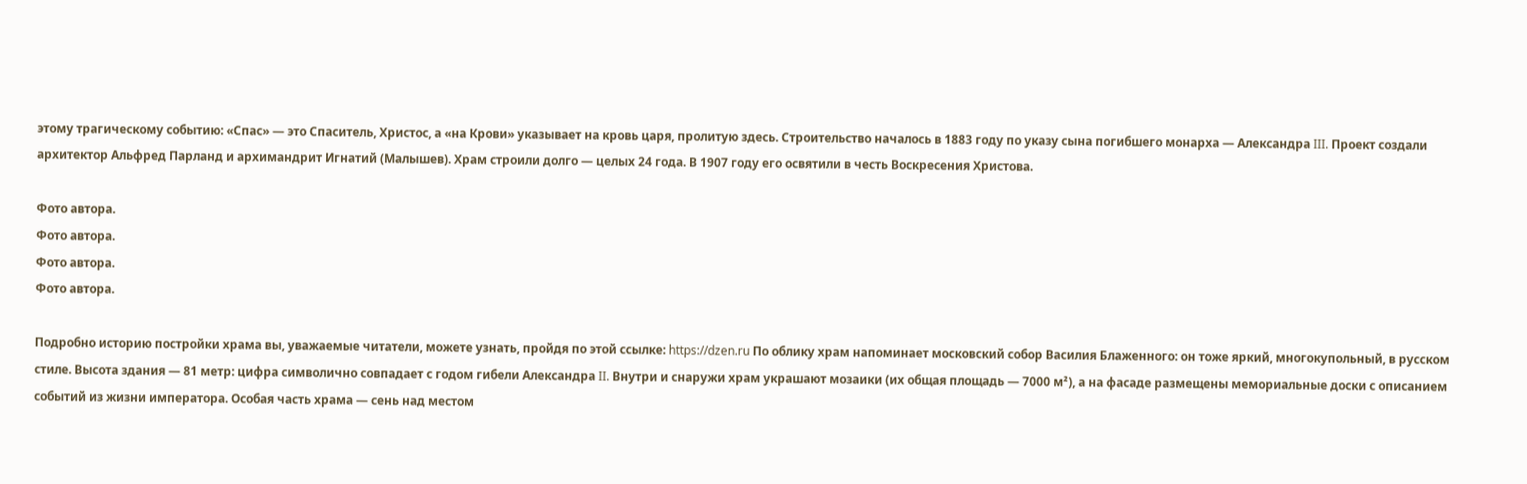этому трагическому событию: «Спас» — это Спаситель, Христос, а «на Крови» указывает на кровь царя, пролитую здесь. Строительство началось в 1883 году по указу сына погибшего монарха — Александра III. Проект создали архитектор Альфред Парланд и архимандрит Игнатий (Малышев). Храм строили долго — целых 24 года. В 1907 году его освятили в честь Воскресения Христова.

Фото автора.
Фото автора.
Фото автора.
Фото автора.

Подробно историю постройки храма вы, уважаемые читатели, можете узнать, пройдя по этой ссылке: https://dzen.ru По облику храм напоминает московский собор Василия Блаженного: он тоже яркий, многокупольный, в русском стиле. Высота здания — 81 метр: цифра символично совпадает с годом гибели Александра II. Внутри и снаружи храм украшают мозаики (их общая площадь — 7000 м²), а на фасаде размещены мемориальные доски с описанием событий из жизни императора. Особая часть храма — сень над местом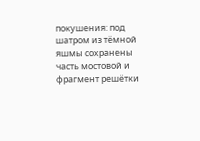покушения: под шатром из тёмной яшмы сохранены часть мостовой и фрагмент решётки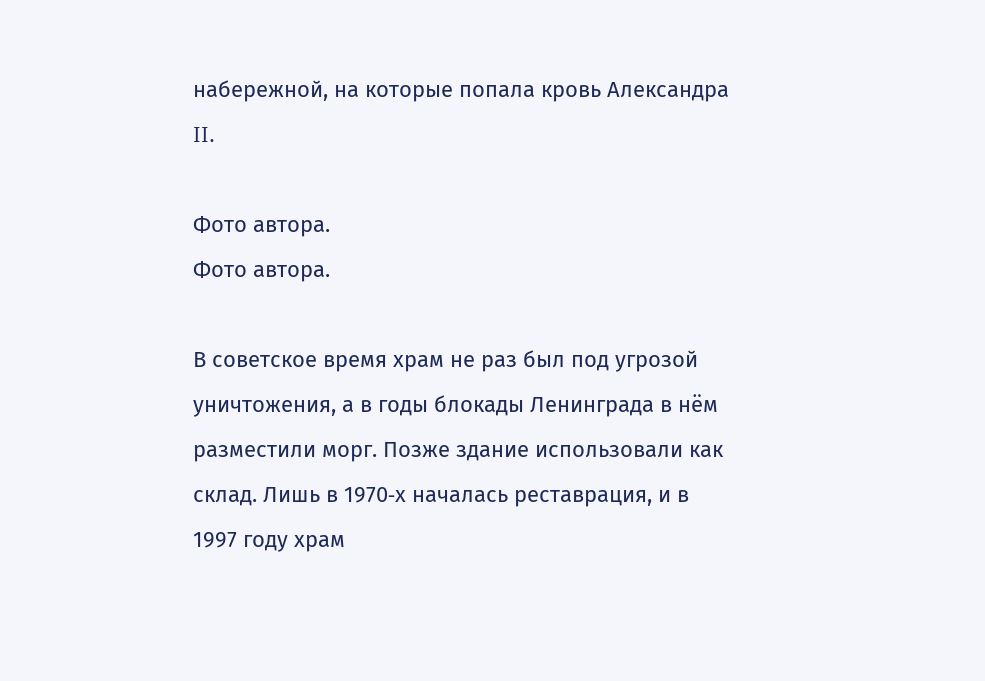набережной, на которые попала кровь Александра II.

Фото автора.
Фото автора.

В советское время храм не раз был под угрозой уничтожения, а в годы блокады Ленинграда в нём разместили морг. Позже здание использовали как склад. Лишь в 1970‑х началась реставрация, и в 1997 году храм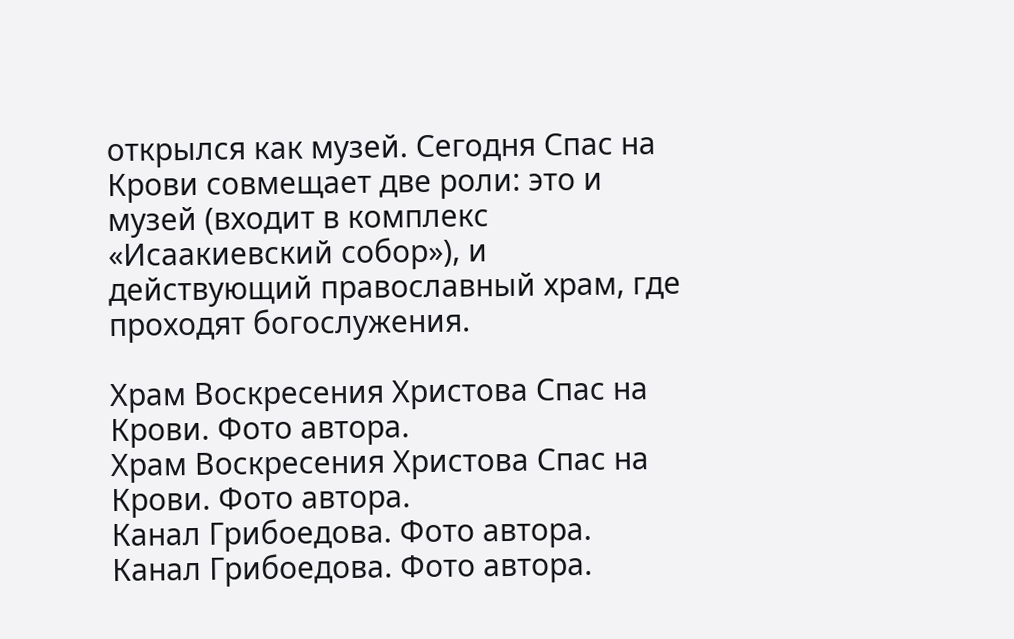открылся как музей. Сегодня Спас на Крови совмещает две роли: это и музей (входит в комплекс «Исаакиевский собор»), и действующий православный храм, где проходят богослужения.

Храм Воскресения Христова Спас на Крови. Фото автора.
Храм Воскресения Христова Спас на Крови. Фото автора.
Канал Грибоедова. Фото автора.
Канал Грибоедова. Фото автора.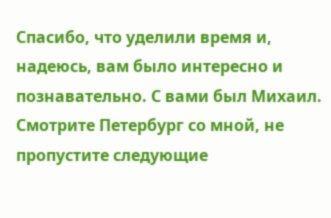Спасибо, что уделили время и, надеюсь, вам было интересно и познавательно. С вами был Михаил. Смотрите Петербург со мной, не пропустите следующие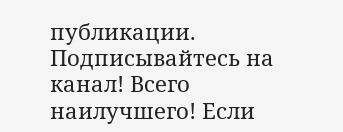публикации. Подписывайтесь на канал! Всего наилучшего! Если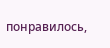понравилось,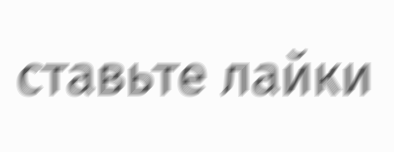ставьте лайки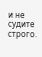и не судите строго.